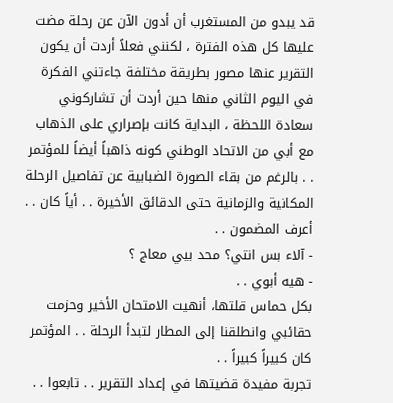قد يبدو من المستغرب أن أدون الآن عن رحلة مضت عليها كل هذه الفترة ، لكنني فعلاً أردت أن يكون التقرير عنها مصور بطريقة مختلفة جاءتني الفكرة في اليوم الثاني منها حين أردت أن تشاركوني سعادة اللحظة ، البداية كانت بإصراري على الذهاب مع أبي من الاتحاد الوطني كونه ذاهباً أيضاً للمؤتمر . . بالرغم من بقاء الصورة الضبابية عن تفاصيل الرحلة المكانية والزمانية حتى الدقائق الأخيرة . . أياً كان . . أعرف المضمون . .
- آلاء بس انتي؟ محد بيي معاج ؟
- هيه أبوي . .
بكل حماس قلتها، أنهيت الامتحان الأخير وحزمت حقائبي وانطلقنا إلى المطار لتبدأ الرحلة . . المؤتمر كان كبيراً كبيراً . .
تجربة مفيدة قضيتها في إعداد التقرير . . تابعوا . .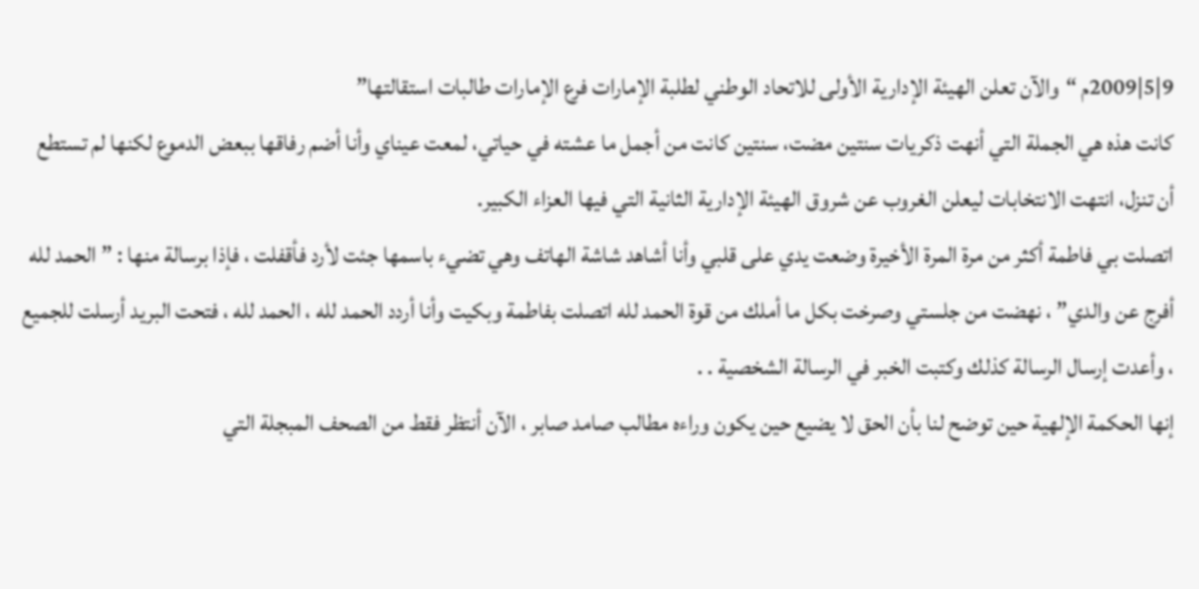9|5|2009م “والآن تعلن الهيئة الإدارية الأولى للاتحاد الوطني لطلبة الإمارات فرع الإمارات طالبات استقالتها”
كانت هذه هي الجملة التي أنهت ذكريات سنتين مضت، سنتين كانت من أجمل ما عشته في حياتي، لمعت عيناي وأنا أضم رفاقها ببعض الدموع لكنها لم تستطع أن تنزل، انتهت الانتخابات ليعلن الغروب عن شروق الهيئة الإدارية الثانية التي فيها العزاء الكبير.
اتصلت بي فاطمة أكثر من مرة المرة الأخيرة وضعت يدي على قلبي وأنا أشاهد شاشة الهاتف وهي تضيء باسمها جئت لأرد فأقفلت ، فإذا برسالة منها : ” الحمد لله أفرج عن والدي” ، نهضت من جلستي وصرخت بكل ما أملك من قوة الحمد لله اتصلت بفاطمة وبكيت وأنا أردد الحمد لله ، الحمد لله ، فتحت البريد أرسلت للجميع ، وأعدت إرسال الرسالة كذلك وكتبت الخبر في الرسالة الشخصية . .
إنها الحكمة الإلهية حين توضح لنا بأن الحق لا يضيع حين يكون وراءه مطالب صامد صابر ، الآن أنتظر فقط من الصحف المبجلة التي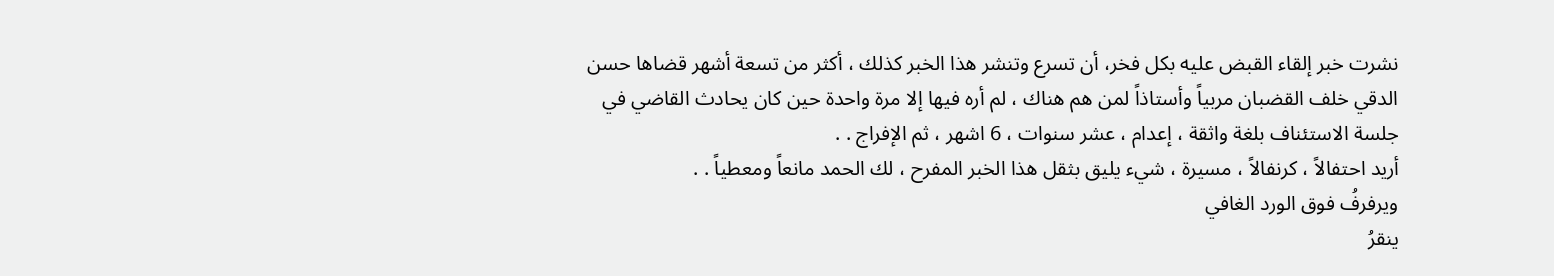نشرت خبر إلقاء القبض عليه بكل فخر، أن تسرع وتنشر هذا الخبر كذلك ، أكثر من تسعة أشهر قضاها حسن الدقي خلف القضبان مربياً وأستاذاً لمن هم هناك ، لم أره فيها إلا مرة واحدة حين كان يحادث القاضي في جلسة الاستئناف بلغة واثقة ، إعدام ، عشر سنوات ، 6 اشهر ، ثم الإفراج . .
أريد احتفالاً ، كرنفالاً ، مسيرة ، شيء يليق بثقل هذا الخبر المفرح ، لك الحمد مانعاً ومعطياً . .
ويرفرفُ فوق الورد الغافي
ينقرُ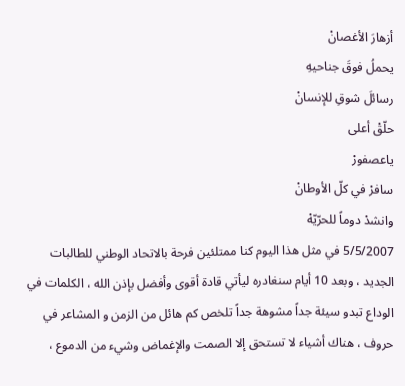أزهارَ الأغصانْ
يحملُ فوقَ جناحيهِ
رسائلَ شوقِ للإنسانْ
حلّقْ أعلى
ياعصفورْ
سافرْ في كلّ الأوطانْ
وانشدْ دوماً للحرّيّهْ
5/5/2007 في مثل هذا اليوم كنا ممتلئين فرحة بالاتحاد الوطني للطالبات الجديد ، وبعد 10 أيام سنغادره ليأتي قادة أقوى وأفضل بإذن الله ، الكلمات في الوداع تبدو سيئة جداً مشوهة جداً تلخص كم هائل من الزمن و المشاعر في حروف ، هناك أشياء لا تستحق إلا الصمت والإغماض وشيء من الدموع ،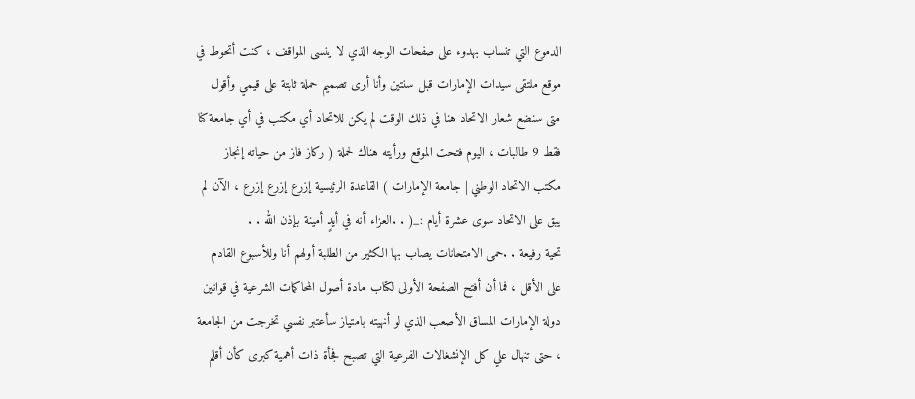الدموع التي تنساب بهدوء على صفحات الوجه الذي لا ينسى المواقف ، كنت أتحوط في موقع ملتقى سيدات الإمارات قبل سنتين وأنا أرى تصميم حملة ثابتة على قيمي وأقول متى سنضع شعار الاتحاد هنا في ذلك الوقت لم يكن للاتحاد أي مكتب في أي جامعة كنا فقط 9 طالبات ، اليوم فتحت الموقع ورأيته هناك لحملة ( ركاز فاز من حياته إنجاز مكتب الاتحاد الوطني | جامعة الإمارات ) القاعدة الرئيسية إزرع إزرع إزرع ، الآن لم يبق على الاتحاد سوى عشرة أيام :_( . .العزاء أنه في أيدٍ أمينة بإذن الله . .
تحية رفيعة . .حمى الامتحانات يصاب بها الكثير من الطلبة أولهم أنا وللأسبوع القادم على الأقل ، فما أن أفتح الصفحة الأولى لكتاب مادة أصول المحاكمات الشرعية في قوانين دولة الإمارات المساق الأصعب الذي لو أنهيته بامتياز سأعتبر نفسي تخرجت من الجامعة ، حتى تنهال علي كل الإنشغالات الفرعية التي تصبح فجأة ذات أهمية كبرى كأن أقلم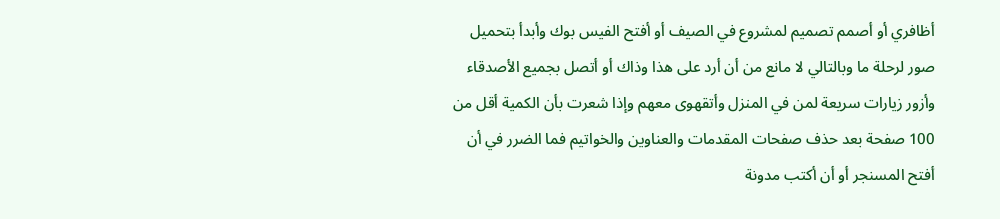أظافري أو أصمم تصميم لمشروع في الصيف أو أفتح الفيس بوك وأبدأ بتحميل صور لرحلة ما وبالتالي لا مانع من أن أرد على هذا وذاك أو أتصل بجميع الأصدقاء وأزور زيارات سريعة لمن في المنزل وأتقهوى معهم وإذا شعرت بأن الكمية أقل من 100 صفحة بعد حذف صفحات المقدمات والعناوين والخواتيم فما الضرر في أن أفتح المسنجر أو أن أكتب مدونة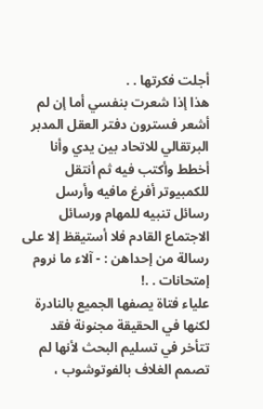أجلت فكرتها . .
هذا إذا شعرت بنفسي أما إن لم أشعر فسترون دفتر العقل المدبر البرتقالي للاتحاد بين يدي وأنا أخطط وأكتب فيه ثم أنتقل للكمبيوتر أفرغ مافيه وأرسل رسائل تنبيه للمهام ورسائل الاجتماع القادم فلا أستيقظ إلا على رسالة من إحداهن : - آلاء ما نروم إمتحانات . .!
علياء فتاة يصفها الجميع بالنادرة لكنها في الحقيقة مجنونة فقد تتأخر في تسليم البحث لأنها لم تصمم الغلاف بالفوتوشوب ،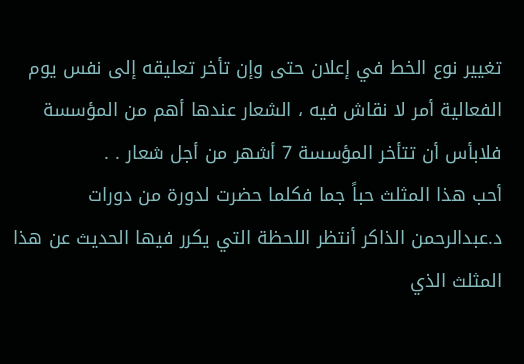تغيير نوع الخط في إعلان حتى وإن تأخر تعليقه إلى نفس يوم الفعالية أمر لا نقاش فيه ، الشعار عندها أهم من المؤسسة فلابأس أن تتأخر المؤسسة 7 أشهر من أجل شعار . .
أحب هذا المثلث حباً جما فكلما حضرت لدورة من دورات د.عبدالرحمن الذاكر أنتظر اللحظة التي يكرر فيها الحديث عن هذا المثلث الذي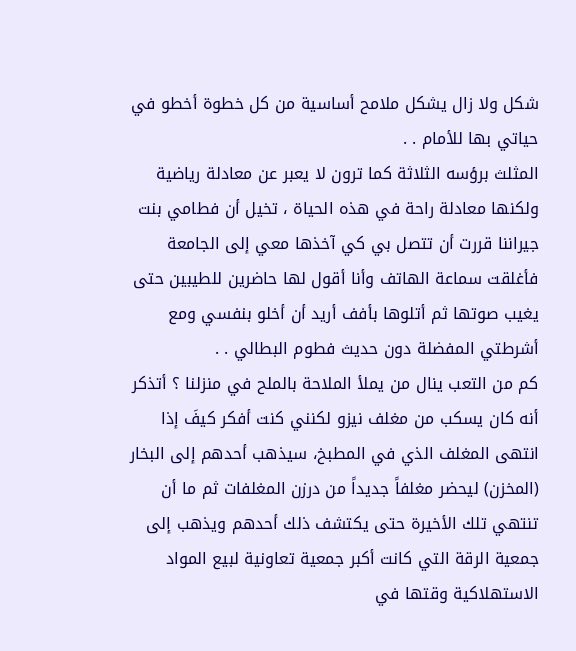شكل ولا زال يشكل ملامح أساسية من كل خطوة أخطو في حياتي بها للأمام . .
المثلث برؤسه الثلاثة كما ترون لا يعبر عن معادلة رياضية ولكنها معادلة راحة في هذه الحياة ، تخيل أن فطامي بنت جيراننا قررت أن تتصل بي كي آخذها معي إلى الجامعة فأغلقت سماعة الهاتف وأنا أقول لها حاضرين للطيبين حتى يغيب صوتها ثم أتلوها بأفف أريد أن أخلو بنفسي ومع أشرطتي المفضلة دون حديث فطوم البطالي . .
كم من التعب ينال من يملأ الملاحة بالملح في منزلنا ؟ أتذكر أنه كان يسكب من مغلف نيزو لكنني كنت أفكر كيفَ إذا انتهى المغلف الذي في المطبخ، سيذهب أحدهم إلى البخار (المخزن) ليحضر مغلفاً جديداً من درزن المغلفات ثم ما أن تنتهي تلك الأخيرة حتى يكتشف ذلك أحدهم ويذهب إلى جمعية الرقة التي كانت أكبر جمعية تعاونية لبيع المواد الاستهلاكية وقتها في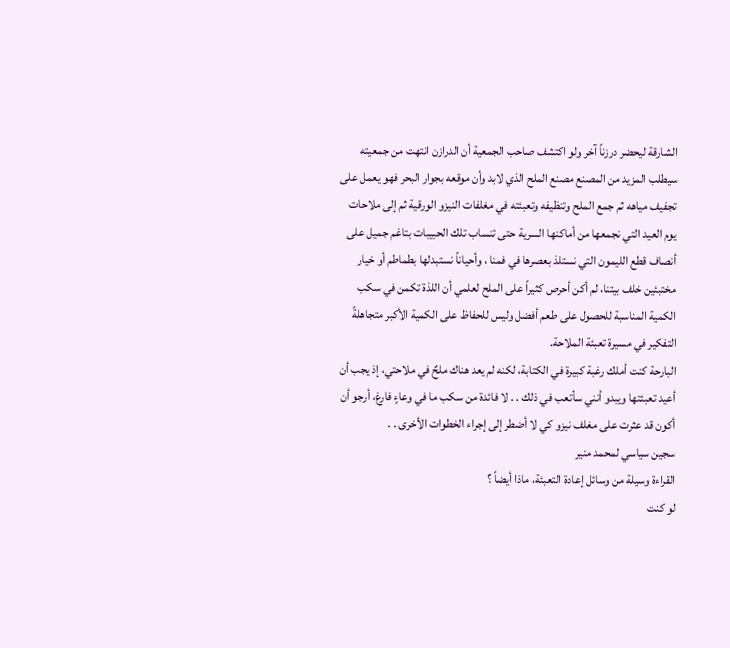الشارقة ليحضر درزناً آخر ولو اكتشف صاحب الجمعية أن الدرازن انتهت من جمعيته سيطلب المزيد من المصنع مصنع الملح الذي لابد وأن موقعه بجوار البحر فهو يعمل على تجفيف مياهه ثم جمع الملح وتنظيفه وتعبئته في مغلفات النيزو الورقية ثم إلى ملاحات يوم العيد التي نجمعها من أماكنها السرية حتى تنساب تلك الحبيبات بتاغم جميل على أنصاف قطع الليمون التي نستلذ بعصرها في فمنا ، وأحياناً نستبدلها بطماطم أو خيار مختبئين خلف بيتنا، لم أكن أحرص كثيراً على الملح لعلمي أن اللذة تكمن في سكب الكمية المناسبة للحصول على طعم أفضل وليس للحفاظ على الكمية الأكبر متجاهلةً التفكير في مسيرة تعبئة الملاحة.
البارحة كنت أملك رغبة كبيرة في الكتابة، لكنه لم يعد هناك ملحٌ في ملاحتي، إذ يجب أن أعيد تعبئتها ويبدو أنني سأتعب في ذلك . . لا فائدة من سكب ما في وعاءٍ فارغ، أرجو أن أكون قد عثرت على مغلف نيزو كي لا أضطر إلى إجراء الخطوات الأخرى . .
سجين سياسي لمحمد منير
القراءة وسيلة من وسائل إعادة التعبئة، ماذا أيضاً ؟
لو كنت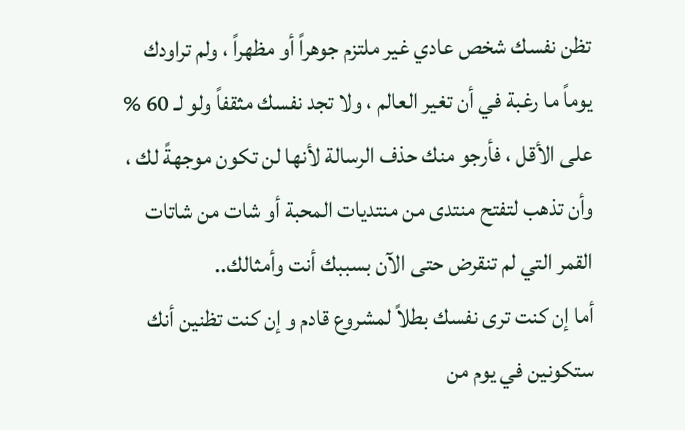تظن نفسك شخص عادي غير ملتزم جوهراً أو مظهراً ، ولم تراودك يوماً ما رغبة في أن تغير العالم ، ولا تجد نفسك مثقفاً ولو لـ 60 % على الأقل ، فأرجو منك حذف الرسالة لأنها لن تكون موجهةً لك ، وأن تذهب لتفتح منتدى من منتديات المحبة أو شات من شاتات القمر التي لم تنقرض حتى الآن بسببك أنت وأمثالك..
أما إن كنت ترى نفسك بطلاً لمشروع قادم و إن كنت تظنين أنك ستكونين في يوم من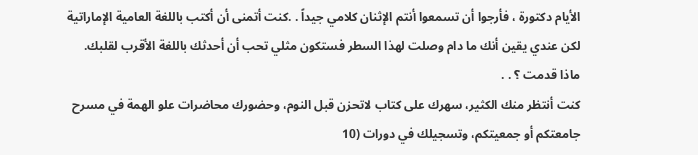الأيام دكتورة ، فأرجوا أن تسمعوا أنتم الإثنان كلامي جيداً . .كنت أتمنى أن أكتب باللغة العامية الإماراتية لكن عندي يقين أنك ما دام وصلت لهذا السطر فستكون مثلي تحب أن أحدثك باللغة الأقرب لقلبك.
ماذا قدمت ؟ . .
كنت أنتظر منك الكثير، سهرك على كتاب لاتحزن قبل النوم، وحضورك محاضرات علو الهمة في مسرح جامعتكم أو جمعيتكم، وتسجيلك في دورات (10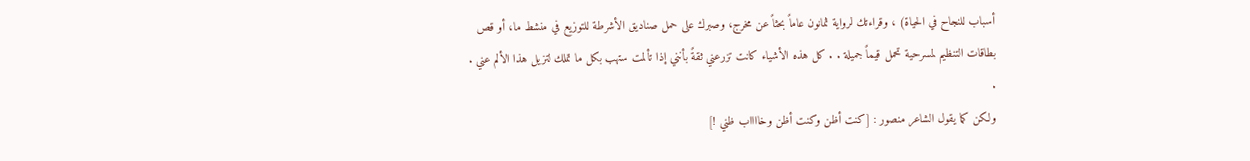أسباب للنجاح في الحياة) ، وقراءتك لرواية ثمانون عاماً بحثاً عن مخرج، وصبرك على حمل صناديق الأشرطة للتوزيع في منشط ما، أو قص بطاقات التنظيم لمسرحية تحمل قيماً جميلة . . كل هذه الأشياء كانت تزرعني ثقةً بأنني إذا تألمت ستهب بكل ما تملك لتزيل هذا الألم عني . .
ولكن كما يقول الشاعر منصور : [كنت أظن وكنت أظن وخااااب ظني !]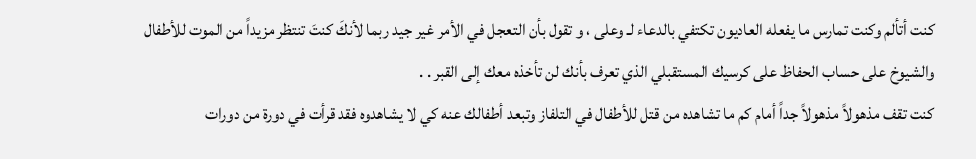كنت أتألم وكنت تمارس ما يفعله العاديون تكتفي بالدعاء لـ وعلى ، و تقول بأن التعجل في الأمر غير جيد ربما لأنكَ كنتَ تنتظر مزيداً من الموت للأطفال والشيوخ على حساب الحفاظ على كرسيك المستقبلي الذي تعرف بأنك لن تأخذه معك إلى القبر . .
كنت تقف مذهولاً مذهولاً جداً أمام كم ما تشاهده من قتل للأطفال في التلفاز وتبعد أطفالك عنه كي لا يشاهدوه فقد قرأت في دورة من دورات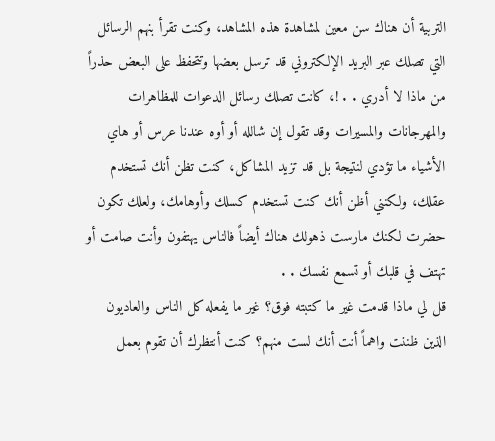التربية أن هناك سن معين لمشاهدة هذه المشاهد، وكنت تقرأ بنهم الرسائل التي تصلك عبر البريد الإلكتروني قد ترسل بعضها وتتحفظ على البعض حذراً من ماذا لا أدري . . !، كانت تصلك رسائل الدعوات للمظاهرات والمهرجانات والمسيرات وقد تقول إن شالله أو أوه عندنا عرس أو هاي الأشياء ما تؤدي لنتيجة بل قد تزيد المشاكل، كنت تظن أنك تستخدم عقلك، ولكنني أظن أنك كنت تستخدم كسلك وأوهامك، ولعلك تكون حضرت لكنك مارست ذهولك هناك أيضاً فالناس يهتفون وأنت صامت أو تهتف في قلبك أو تسمع نفسك . .
قل لي ماذا قدمت غير ما كتبته فوق؟ غير ما يفعله كل الناس والعاديون الذين ظننت واهماً أنت أنك لست منهم؟ كنت أنتظرك أن تقوم بعمل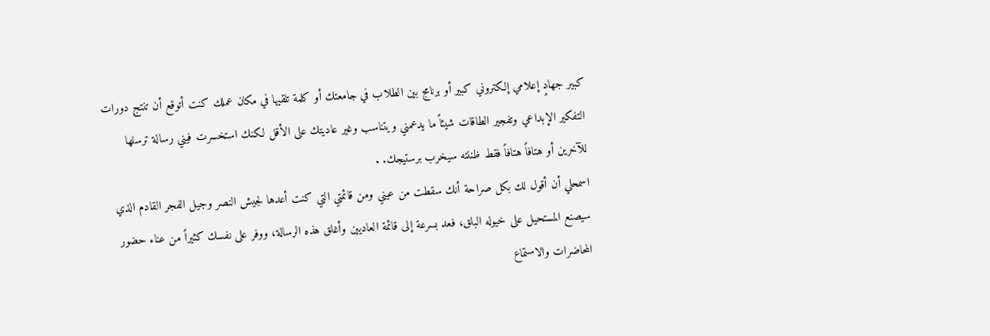كبير جهادٍ إعلامي إلكتروني كبير أو برنامج بين الطلاب في جامعتك أو كلمة تلقيها في مكان عملك كنت أتوقع أن تنتج دورات التفكير الإبداعي وتفجير الطاقات شيئاً ما يدعمني ويتناسب وغير عاديتك على الأقل لكنك استخسرت فيني رسالة ترسلها للآخرين أو هتافاً هتافاً فقط ظننته سيخرب برستيجك. .
اسمحلي أن أقول لك بكل صراحة أنك سقطت من عيني ومن قائمتي التي كنت أعدها لجيش النصر وجيل الفجر القادم الذي سيصنع المستحيل على خيوله البلق، فعد بسرعة إلى قائمة العاديين وأغلق هذه الرسالة، ووفر على نفسك كثيراً من عناء حضور المحاضرات والاستماع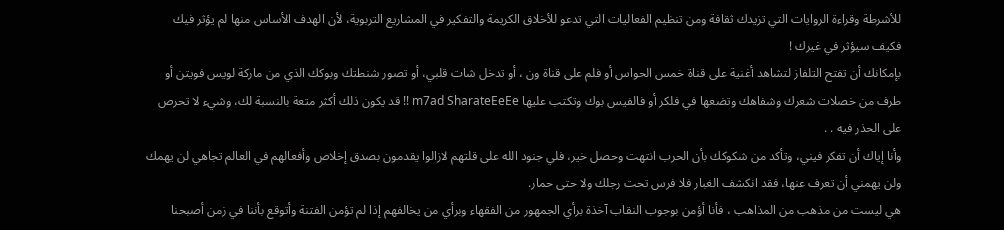للأشرطة وقراءة الروايات التي تزيدك ثقافة ومن تنظيم الفعاليات التي تدعو للأخلاق الكريمة والتفكير في المشاريع التربوية، لأن الهدف الأساس منها لم يؤثر فيك فكيف سيؤثر في غيرك !
بإمكانك أن تفتح التلفاز لتشاهد أغنية على قناة خمس الحواس أو فلم على قناة ون ، أو تدخل شات قلبي، أو تصور شنطتك وبوكك الذي من ماركة لويس فويتن أو طرف من خصلات شعرك وشفاهك وتضعها في فلكر أو فالفيس بوك وتكتب عليها m7ad SharateEeEe !! قد يكون ذلك أكثر متعة بالنسبة لك، وشيء لا تحرص على الحذر فيه . .
وأنا إياك أن تفكر فيني، وتأكد من شكوكك بأن الحرب انتهت وحصل خير، فلي جنود الله على قلتهم لازالوا يقدمون بصدق إخلاص وأفعالهم في العالم تجاهي لن يهمك ولن يهمني أن تعرف عنها، فقد انكشف الغبار فلا فرس تحت رجلك ولا حتى حمار.
هي ليست من مذهب من المذاهب ، فأنا أؤمن بوجوب النقاب آخذة برأي الجمهور من الفقهاء وبرأي من يخالفهم إذا لم تؤمن الفتنة وأتوقع بأننا في زمن أصبحنا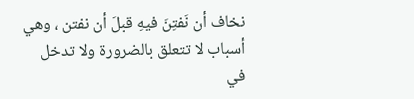نخاف أن نَفتِنَ فيهِ قبلَ أن نفتن ، وهي أسباب لا تتعلق بالضرورة ولا تدخل في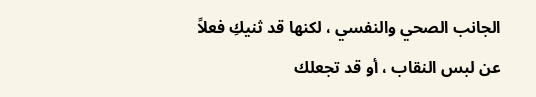الجانب الصحي والنفسي ، لكنها قد ثنيكِ فعلاً عن لبس النقاب ، أو قد تجعلك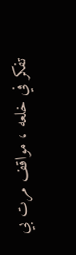تفكر في خلعه ، مواقف مرت بي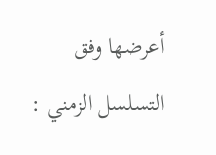أعرضها وفق التسلسل الزمني :